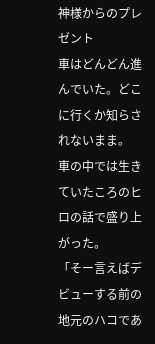神様からのプレゼント
車はどんどん進んでいた。どこに行くか知らされないまま。
車の中では生きていたころのヒロの話で盛り上がった。
「そー言えばデビューする前の地元のハコであ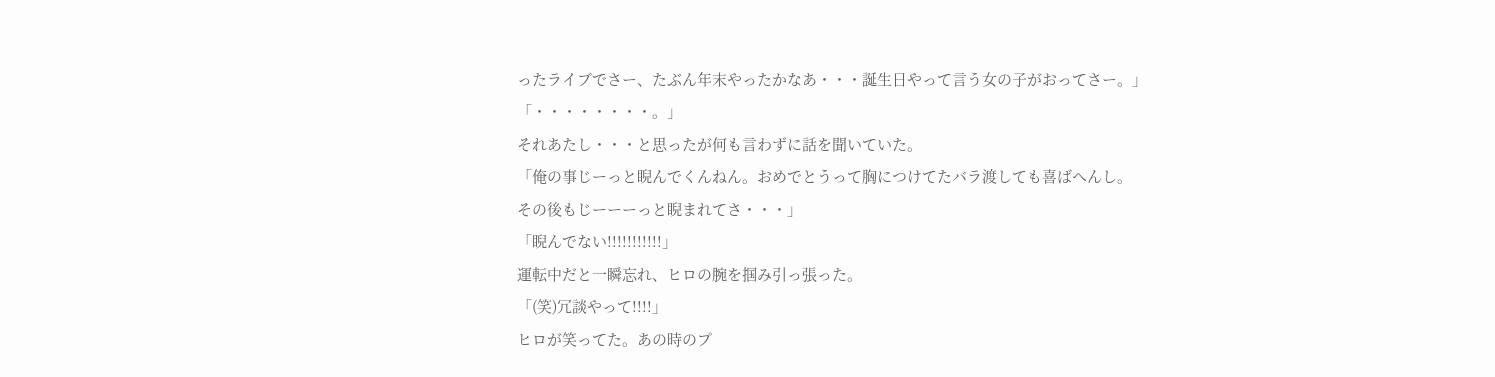ったライブでさー、たぶん年末やったかなあ・・・誕生日やって言う女の子がおってさー。」
「・・・・・・・・。」
それあたし・・・と思ったが何も言わずに話を聞いていた。
「俺の事じーっと睨んでくんねん。おめでとうって胸につけてたバラ渡しても喜ばへんし。
その後もじーーーっと睨まれてさ・・・」
「睨んでない!!!!!!!!!!!」
運転中だと一瞬忘れ、ヒロの腕を掴み引っ張った。
「(笑)冗談やって!!!!」
ヒロが笑ってた。あの時のプ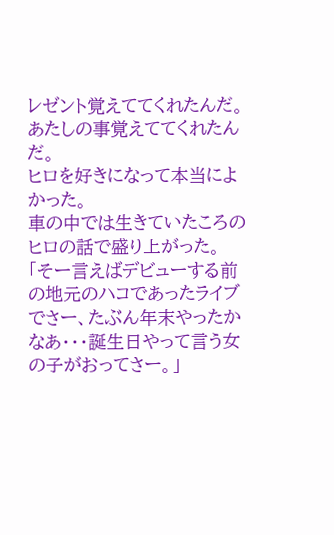レゼント覚えててくれたんだ。
あたしの事覚えててくれたんだ。
ヒロを好きになって本当によかった。
車の中では生きていたころのヒロの話で盛り上がった。
「そー言えばデビューする前の地元のハコであったライブでさー、たぶん年末やったかなあ・・・誕生日やって言う女の子がおってさー。」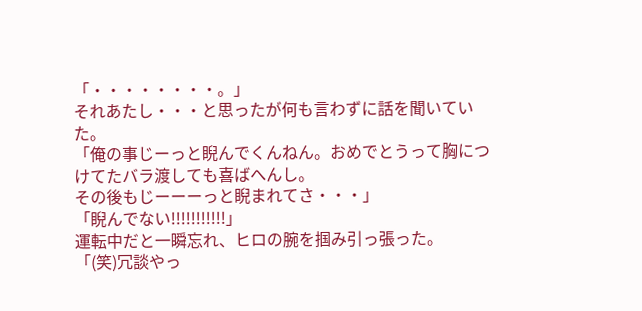「・・・・・・・・。」
それあたし・・・と思ったが何も言わずに話を聞いていた。
「俺の事じーっと睨んでくんねん。おめでとうって胸につけてたバラ渡しても喜ばへんし。
その後もじーーーっと睨まれてさ・・・」
「睨んでない!!!!!!!!!!!」
運転中だと一瞬忘れ、ヒロの腕を掴み引っ張った。
「(笑)冗談やっ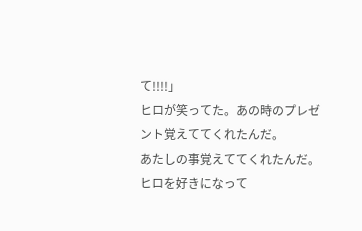て!!!!」
ヒロが笑ってた。あの時のプレゼント覚えててくれたんだ。
あたしの事覚えててくれたんだ。
ヒロを好きになって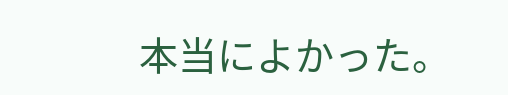本当によかった。